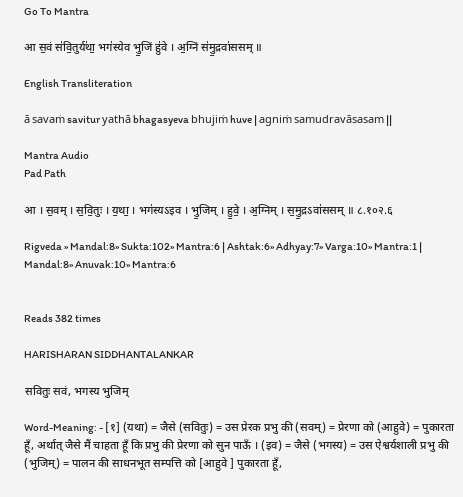Go To Mantra

आ स॒वं स॑वि॒तुर्य॑था॒ भग॑स्येव भु॒जिं हु॑वे । अ॒ग्निं स॑मु॒द्रवा॑ससम् ॥

English Transliteration

ā savaṁ savitur yathā bhagasyeva bhujiṁ huve | agniṁ samudravāsasam ||

Mantra Audio
Pad Path

आ । स॒वम् । स॒वि॒तुः । य॒था॒ । भग॑स्यऽइव । भु॒जिम् । हु॒वे॒ । अ॒ग्निम् । स॒मु॒द्रऽवा॑ससम् ॥ ८.१०२.६

Rigveda » Mandal:8» Sukta:102» Mantra:6 | Ashtak:6» Adhyay:7» Varga:10» Mantra:1 | Mandal:8» Anuvak:10» Mantra:6


Reads 382 times

HARISHARAN SIDDHANTALANKAR

सवितुः सवं, भगस्य भुजिम्

Word-Meaning: - [१] (यथा) = जैसे (सवितुः) = उस प्रेरक प्रभु की (सवम्) = प्रेरणा को (आहुवे) = पुकारता हूँ, अर्थात् जैसे मैं चाहता हूँ कि प्रभु की प्रेरणा को सुन पाऊँ । (इव) = जैसे (भगस्य) = उस ऐश्वर्यशाली प्रभु की (भुजिम्) = पालन की साधनभूत सम्पत्ति को [आहुवे ] पुकारता हूँ,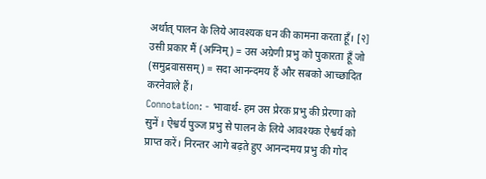अर्थात् पालन के लिये आवश्यक धन की कामना करता हूँ। [२] उसी प्रकार मैं (अग्निम्) = उस अग्रेणी प्रभु को पुकारता हूँ जो (समुद्रवाससम्) = सदा आनन्दमय हैं और सबको आच्छादित करनेवाले हैं।
Connotation: - भावार्थ- हम उस प्रेरक प्रभु की प्रेरणा को सुनें । ऐश्वर्य पुञ्ज प्रभु से पालन के लिये आवश्यक ऐश्वर्य को प्राप्त करें। निरन्तर आगे बढ़ते हुए आनन्दमय प्रभु की गोद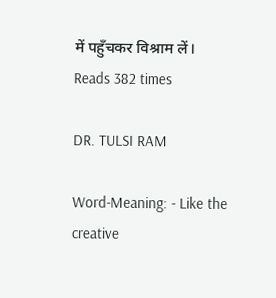में पहुँचकर विश्राम लें।
Reads 382 times

DR. TULSI RAM

Word-Meaning: - Like the creative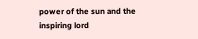power of the sun and the inspiring lord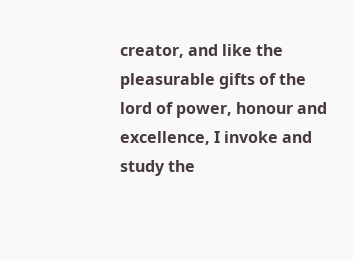creator, and like the pleasurable gifts of the lord of power, honour and excellence, I invoke and study the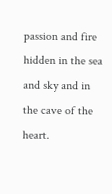passion and fire hidden in the sea and sky and in the cave of the heart.